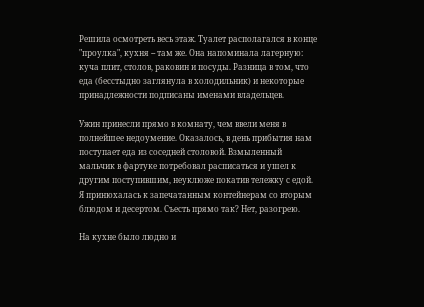Решила осмотреть весь этаж. Туалет располагался в конце "проулка", кухня -- там же. Она напоминала лагерную: куча плит, столов, раковин и посуды. Разница в том, что еда (бесстыдно заглянула в холодильник) и некоторые принадлежности подписаны именами владельцев.

Ужин принесли прямо в комнату, чем ввели меня в полнейшее недоумение. Оказалось, в день прибытия нам поступает еда из соседней столовой. Взмыленный мальчик в фартуке потребовал расписаться и ушел к другим поступившим, неуклюже покатив тележку с едой. Я принюхалась к запечатанным контейнерам со вторым блюдом и десертом. Съесть прямо так? Нет, разогрею.

На кухне было людно и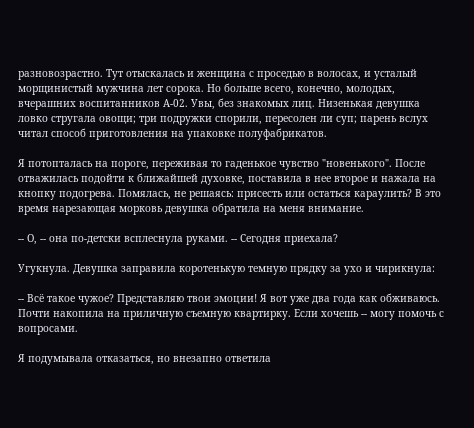разновозрастно. Тут отыскалась и женщина с проседью в волосах, и усталый морщинистый мужчина лет сорока. Но больше всего, конечно, молодых, вчерашних воспитанников А-02. Увы, без знакомых лиц. Низенькая девушка ловко стругала овощи; три подружки спорили, пересолен ли суп; парень вслух читал способ приготовления на упаковке полуфабрикатов.

Я потопталась на пороге, переживая то гаденькое чувство "новенького". После отважилась подойти к ближайшей духовке, поставила в нее второе и нажала на кнопку подогрева. Помялась, не решаясь: присесть или остаться караулить? В это время нарезающая морковь девушка обратила на меня внимание.

-- О, -- она по-детски всплеснула руками. -- Сегодня приехала?

Угукнула. Девушка заправила коротенькую темную прядку за ухо и чирикнула:

-- Всё такое чужое? Представляю твои эмоции! Я вот уже два года как обживаюсь. Почти накопила на приличную съемную квартирку. Если хочешь -- могу помочь с вопросами.

Я подумывала отказаться, но внезапно ответила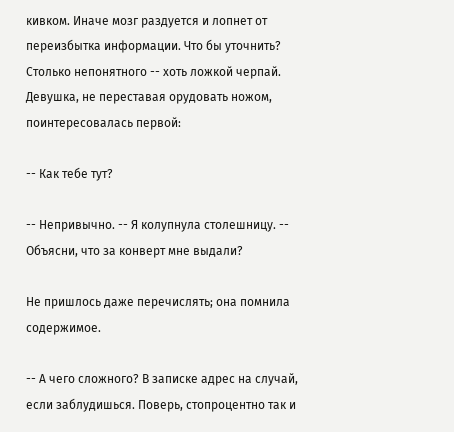кивком. Иначе мозг раздуется и лопнет от переизбытка информации. Что бы уточнить? Столько непонятного -- хоть ложкой черпай. Девушка, не переставая орудовать ножом, поинтересовалась первой:

-- Как тебе тут?

-- Непривычно. -- Я колупнула столешницу. -- Объясни, что за конверт мне выдали?

Не пришлось даже перечислять; она помнила содержимое.

-- А чего сложного? В записке адрес на случай, если заблудишься. Поверь, стопроцентно так и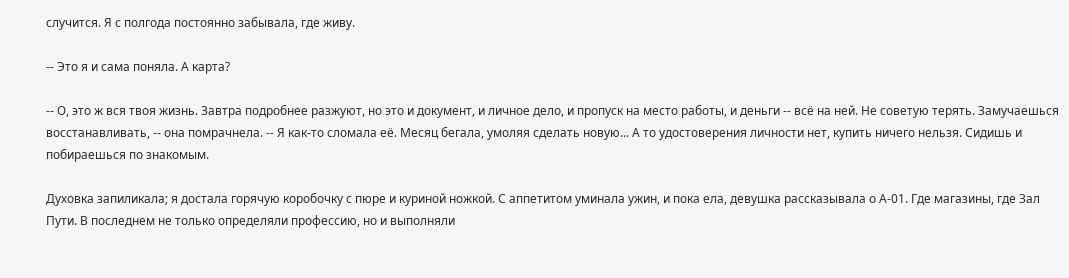случится. Я с полгода постоянно забывала, где живу.

-- Это я и сама поняла. А карта?

-- О, это ж вся твоя жизнь. Завтра подробнее разжуют, но это и документ, и личное дело, и пропуск на место работы, и деньги -- всё на ней. Не советую терять. Замучаешься восстанавливать, -- она помрачнела. -- Я как-то сломала её. Месяц бегала, умоляя сделать новую... А то удостоверения личности нет, купить ничего нельзя. Сидишь и побираешься по знакомым.

Духовка запиликала; я достала горячую коробочку с пюре и куриной ножкой. С аппетитом уминала ужин, и пока ела, девушка рассказывала о А-01. Где магазины, где Зал Пути. В последнем не только определяли профессию, но и выполняли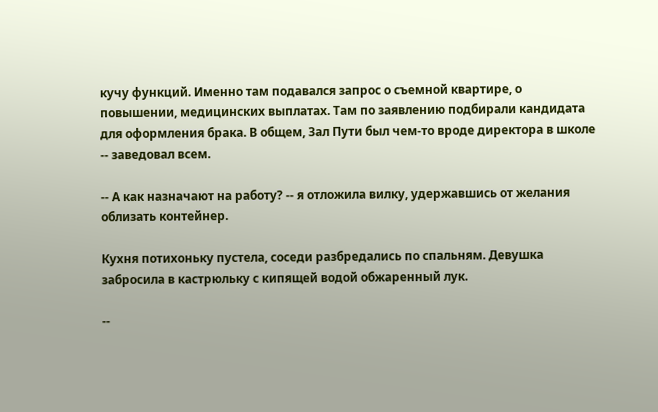кучу функций. Именно там подавался запрос о съемной квартире, о повышении, медицинских выплатах. Там по заявлению подбирали кандидата для оформления брака. В общем, Зал Пути был чем-то вроде директора в школе -- заведовал всем.

-- А как назначают на работу? -- я отложила вилку, удержавшись от желания облизать контейнер.

Кухня потихоньку пустела, соседи разбредались по спальням. Девушка забросила в кастрюльку с кипящей водой обжаренный лук.

--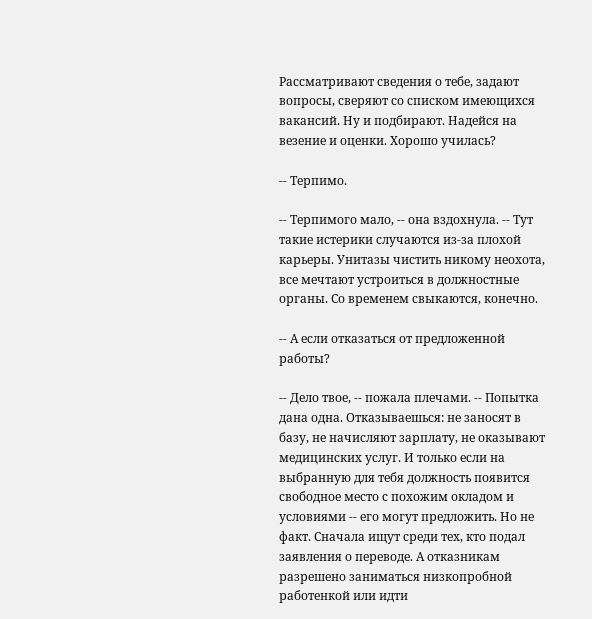Рассматривают сведения о тебе, задают вопросы, сверяют со списком имеющихся вакансий. Ну и подбирают. Надейся на везение и оценки. Хорошо училась?

-- Терпимо.

-- Терпимого мало, -- она вздохнула. -- Тут такие истерики случаются из-за плохой карьеры. Унитазы чистить никому неохота, все мечтают устроиться в должностные органы. Со временем свыкаются, конечно.

-- А если отказаться от предложенной работы?

-- Дело твое, -- пожала плечами. -- Попытка дана одна. Отказываешься: не заносят в базу, не начисляют зарплату, не оказывают медицинских услуг. И только если на выбранную для тебя должность появится свободное место с похожим окладом и условиями -- его могут предложить. Но не факт. Сначала ищут среди тех, кто подал заявления о переводе. А отказникам разрешено заниматься низкопробной работенкой или идти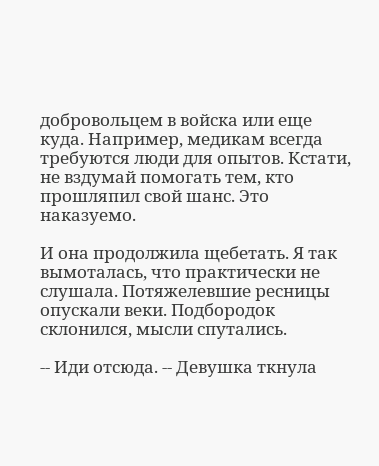добровольцем в войска или еще куда. Например, медикам всегда требуются люди для опытов. Кстати, не вздумай помогать тем, кто прошляпил свой шанс. Это наказуемо.

И она продолжила щебетать. Я так вымоталась, что практически не слушала. Потяжелевшие ресницы опускали веки. Подбородок склонился, мысли спутались.

-- Иди отсюда. -- Девушка ткнула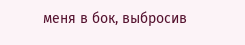меня в бок, выбросив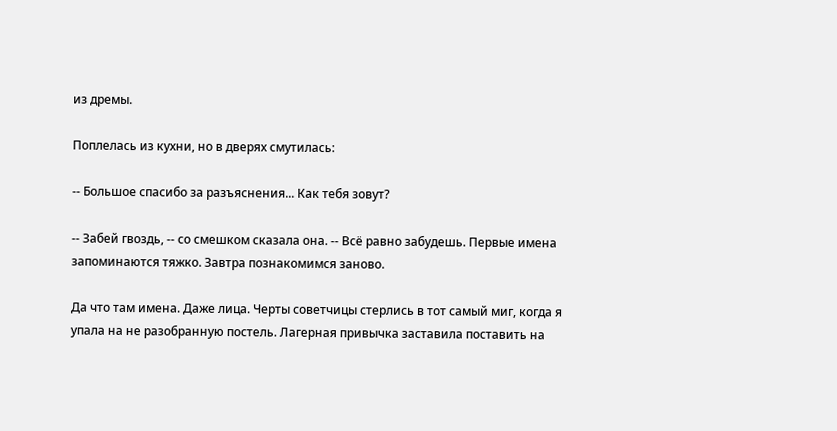из дремы.

Поплелась из кухни, но в дверях смутилась:

-- Большое спасибо за разъяснения... Как тебя зовут?

-- Забей гвоздь, -- со смешком сказала она. -- Всё равно забудешь. Первые имена запоминаются тяжко. Завтра познакомимся заново.

Да что там имена. Даже лица. Черты советчицы стерлись в тот самый миг, когда я упала на не разобранную постель. Лагерная привычка заставила поставить на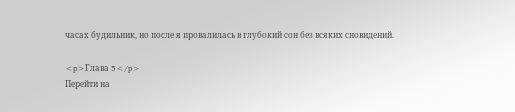часах будильник, но после я провалилась в глубокий сон без всяких сновидений.

<p>Глава 5</p>
Перейти на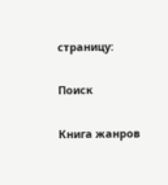страницу:

Поиск

Книга жанров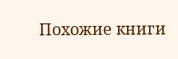Похожие книги